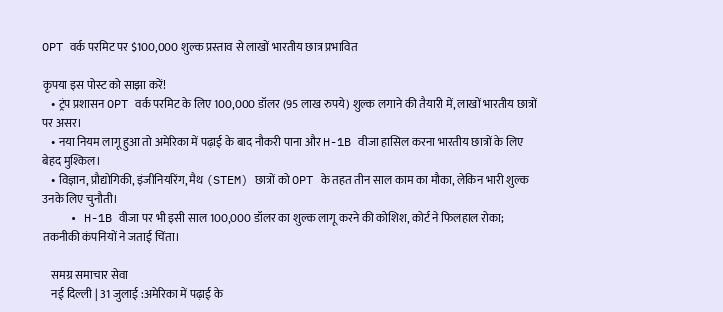OPT वर्क परमिट पर $100,000 शुल्क प्रस्ताव से लाखों भारतीय छात्र प्रभावित

कृपया इस पोस्ट को साझा करें!
    • ट्रंप प्रशासन OPT वर्क परमिट के लिए 100,000 डॉलर (95 लाख रुपये) शुल्क लगाने की तैयारी में, लाखों भारतीय छात्रों पर असर।
    • नया नियम लागू हुआ तो अमेरिका में पढ़ाई के बाद नौकरी पाना और H-1B वीजा हासिल करना भारतीय छात्रों के लिए बेहद मुश्किल।
    • विज्ञान, प्रौद्योगिकी, इंजीनियरिंग, मैथ (STEM) छात्रों को OPT के तहत तीन साल काम का मौका, लेकिन भारी शुल्क उनके लिए चुनौती।
    • H-1B वीजा पर भी इसी साल 100,000 डॉलर का शुल्क लागू करने की कोशिश, कोर्ट ने फिलहाल रोका; तकनीकी कंपनियों ने जताई चिंता।

    समग्र समाचार सेवा
    नई दिल्ली | 31 जुलाई :अमेरिका में पढ़ाई के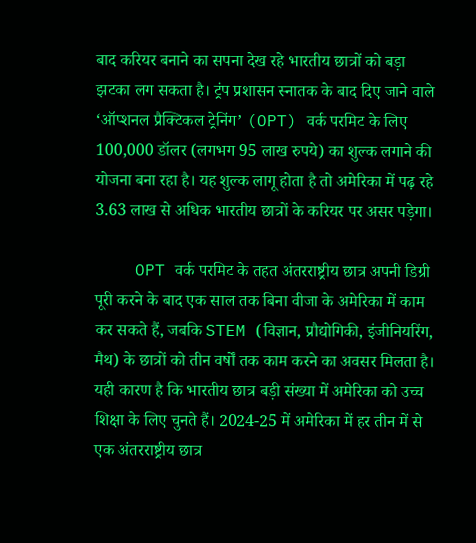बाद करियर बनाने का सपना देख रहे भारतीय छात्रों को बड़ा झटका लग सकता है। ट्रंप प्रशासन स्नातक के बाद दिए जाने वाले ‘ऑप्शनल प्रैक्टिकल ट्रेनिंग’ (OPT) वर्क परमिट के लिए 100,000 डॉलर (लगभग 95 लाख रुपये) का शुल्क लगाने की योजना बना रहा है। यह शुल्क लागू होता है तो अमेरिका में पढ़ रहे 3.63 लाख से अधिक भारतीय छात्रों के करियर पर असर पड़ेगा।

    OPT वर्क परमिट के तहत अंतरराष्ट्रीय छात्र अपनी डिग्री पूरी करने के बाद एक साल तक बिना वीजा के अमेरिका में काम कर सकते हैं, जबकि STEM (विज्ञान, प्रौद्योगिकी, इंजीनियरिंग, मैथ) के छात्रों को तीन वर्षों तक काम करने का अवसर मिलता है। यही कारण है कि भारतीय छात्र बड़ी संख्या में अमेरिका को उच्च शिक्षा के लिए चुनते हैं। 2024-25 में अमेरिका में हर तीन में से एक अंतरराष्ट्रीय छात्र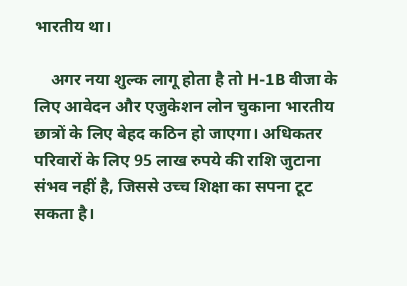भारतीय था।

    अगर नया शुल्क लागू होता है तो H-1B वीजा के लिए आवेदन और एजुकेशन लोन चुकाना भारतीय छात्रों के लिए बेहद कठिन हो जाएगा। अधिकतर परिवारों के लिए 95 लाख रुपये की राशि जुटाना संभव नहीं है, जिससे उच्च शिक्षा का सपना टूट सकता है।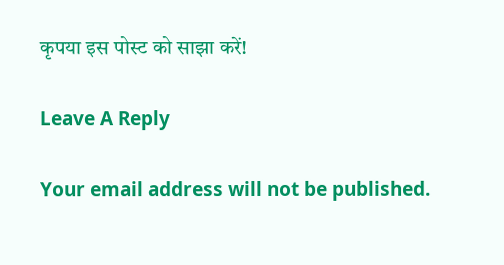कृपया इस पोस्ट को साझा करें!

Leave A Reply

Your email address will not be published.